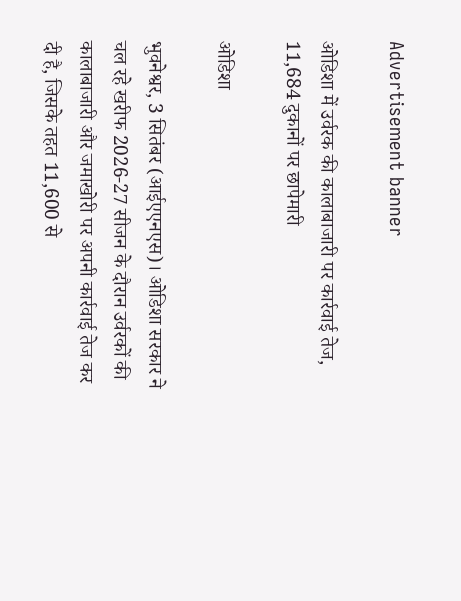Advertisement banner

ओडिशा में उर्वरक की कालाबाजारी पर कार्रवाई तेज, 11,684 दुकानों पर छापेमारी

ओडिशा

भुवनेश्वर, 3 सितंबर (आईएएनएस)। ओडिशा सरकार ने चल रहे खरीफ 2026-27 सीजन के दौरान उर्वरकों की कालाबाजारी और जमाखोरी पर अपनी कार्रवाई तेज कर दी है, जिसके तहत 11,600 से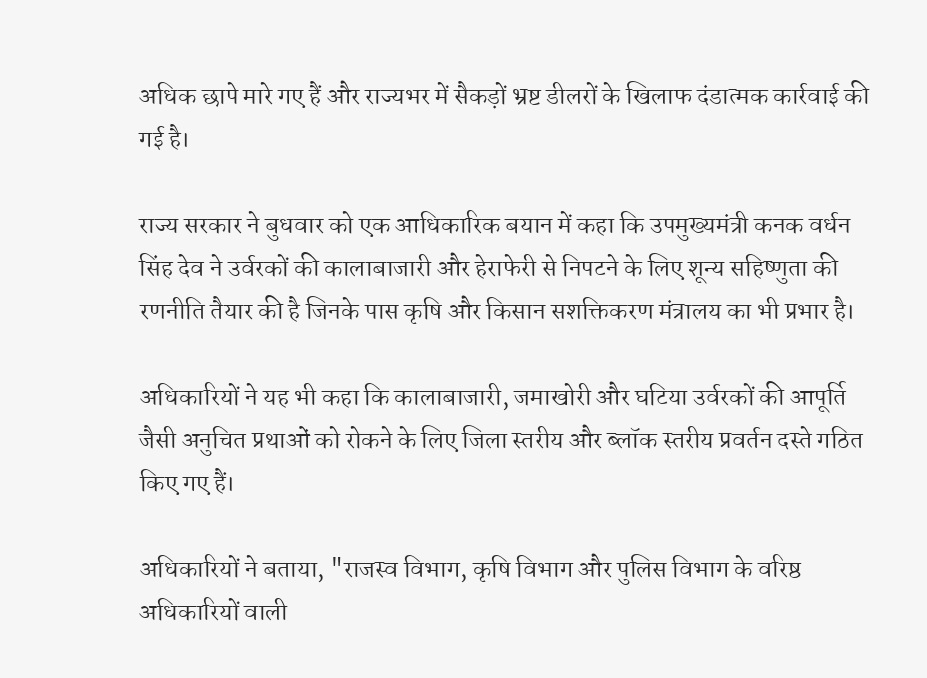अधिक छापे मारे गए हैं और राज्यभर में सैकड़ों भ्रष्ट डीलरों के खिलाफ दंडात्मक कार्रवाई की गई है।

राज्य सरकार ने बुधवार को एक आधिकारिक बयान में कहा कि उपमुख्यमंत्री कनक वर्धन सिंह देव ने उर्वरकों की कालाबाजारी और हेराफेरी से निपटने के लिए शून्य सहिष्णुता की रणनीति तैयार की है जिनके पास कृषि और किसान सशक्तिकरण मंत्रालय का भी प्रभार है।

अधिकारियों ने यह भी कहा कि कालाबाजारी, जमाखोरी और घटिया उर्वरकों की आपूर्ति जैसी अनुचित प्रथाओं को रोकने के लिए जिला स्तरीय और ब्लॉक स्तरीय प्रवर्तन दस्ते गठित किए गए हैं।

अधिकारियों ने बताया, "राजस्व विभाग, कृषि विभाग और पुलिस विभाग के वरिष्ठ अधिकारियों वाली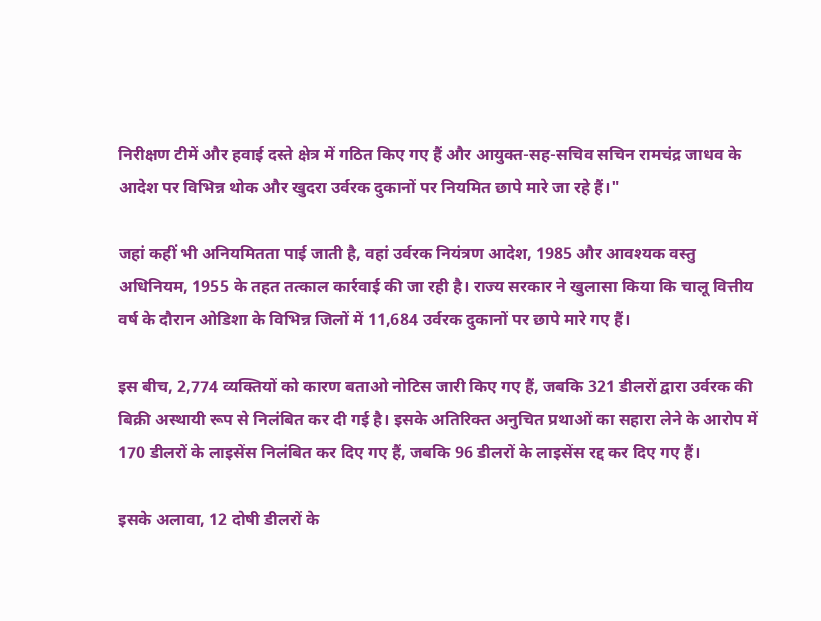निरीक्षण टीमें और हवाई दस्ते क्षेत्र में गठित किए गए हैं और आयुक्त-सह-सचिव सचिन रामचंद्र जाधव के आदेश पर विभिन्न थोक और खुदरा उर्वरक दुकानों पर नियमित छापे मारे जा रहे हैं।"

जहां कहीं भी अनियमितता पाई जाती है, वहां उर्वरक नियंत्रण आदेश, 1985 और आवश्यक वस्तु अधिनियम, 1955 के तहत तत्काल कार्रवाई की जा रही है। राज्य सरकार ने खुलासा किया कि चालू वित्तीय वर्ष के दौरान ओडिशा के विभिन्न जिलों में 11,684 उर्वरक दुकानों पर छापे मारे गए हैं।

इस बीच, 2,774 व्यक्तियों को कारण बताओ नोटिस जारी किए गए हैं, जबकि 321 डीलरों द्वारा उर्वरक की बिक्री अस्थायी रूप से निलंबित कर दी गई है। इसके अतिरिक्त अनुचित प्रथाओं का सहारा लेने के आरोप में 170 डीलरों के लाइसेंस निलंबित कर दिए गए हैं, जबकि 96 डीलरों के लाइसेंस रद्द कर दिए गए हैं।

इसके अलावा, 12 दोषी डीलरों के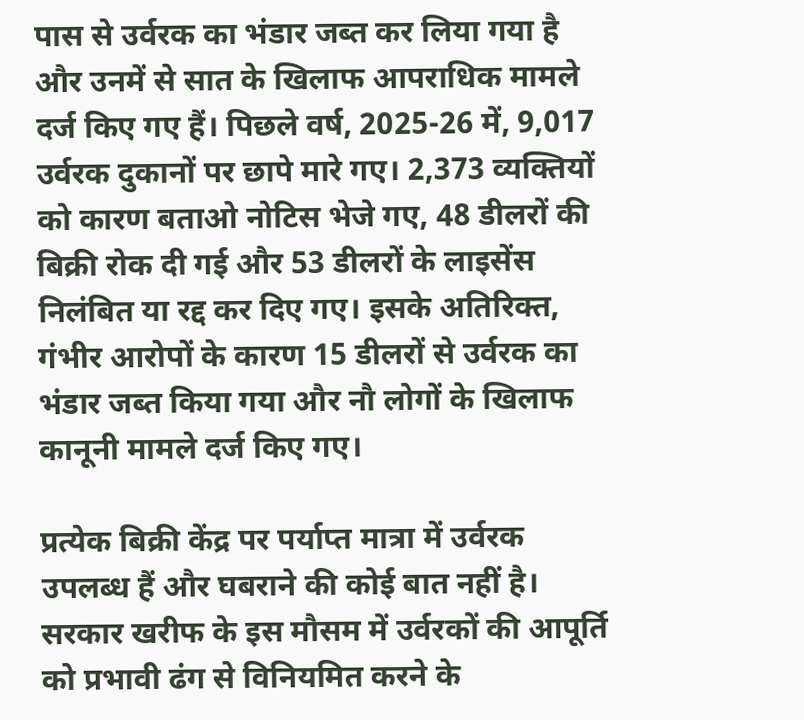पास से उर्वरक का भंडार जब्त कर लिया गया है और उनमें से सात के खिलाफ आपराधिक मामले दर्ज किए गए हैं। पिछले वर्ष, 2025-26 में, 9,017 उर्वरक दुकानों पर छापे मारे गए। 2,373 व्यक्तियों को कारण बताओ नोटिस भेजे गए, 48 डीलरों की बिक्री रोक दी गई और 53 डीलरों के लाइसेंस निलंबित या रद्द कर दिए गए। इसके अतिरिक्त, गंभीर आरोपों के कारण 15 डीलरों से उर्वरक का भंडार जब्त किया गया और नौ लोगों के खिलाफ कानूनी मामले दर्ज किए गए।

प्रत्येक बिक्री केंद्र पर पर्याप्त मात्रा में उर्वरक उपलब्ध हैं और घबराने की कोई बात नहीं है। सरकार खरीफ के इस मौसम में उर्वरकों की आपूर्ति को प्रभावी ढंग से विनियमित करने के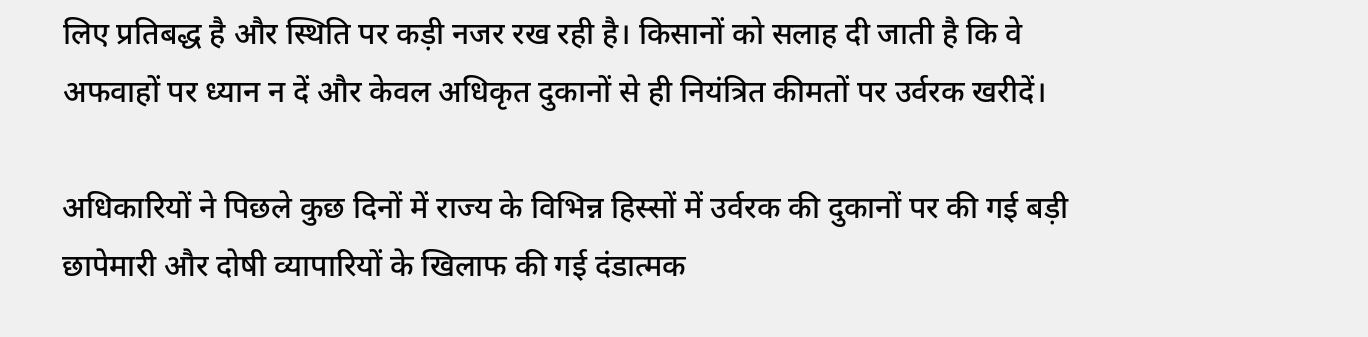लिए प्रतिबद्ध है और स्थिति पर कड़ी नजर रख रही है। किसानों को सलाह दी जाती है कि वे अफवाहों पर ध्यान न दें और केवल अधिकृत दुकानों से ही नियंत्रित कीमतों पर उर्वरक खरीदें।

अधिकारियों ने पिछले कुछ दिनों में राज्य के विभिन्न हिस्सों में उर्वरक की दुकानों पर की गई बड़ी छापेमारी और दोषी व्यापारियों के खिलाफ की गई दंडात्मक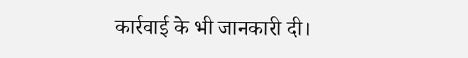कार्रवाई के भी जानकारी दी।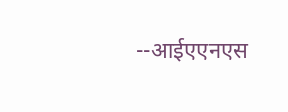--आईएएनएस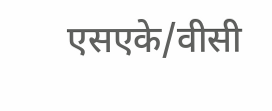एसएके/वीसी